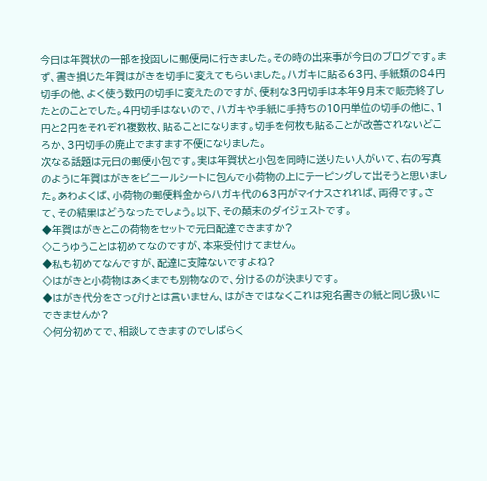今日は年賀状の一部を投函しに郵便局に行きました。その時の出来事が今日のブログです。まず、書き損じた年賀はがきを切手に変えてもらいました。ハガキに貼る63円、手紙類の84円切手の他、よく使う数円の切手に変えたのですが、便利な3円切手は本年9月末で販売終了したとのことでした。4円切手はないので、ハガキや手紙に手持ちの10円単位の切手の他に、1円と2円をそれぞれ複数枚、貼ることになります。切手を何枚も貼ることが改善されないどころか、3円切手の廃止でますます不便になりました。
次なる話題は元日の郵便小包です。実は年賀状と小包を同時に送りたい人がいて、右の写真のように年賀はがきをビニールシートに包んで小荷物の上にテーピングして出そうと思いました。あわよくば、小荷物の郵便料金からハガキ代の63円がマイナスされれば、両得です。さて、その結果はどうなったでしょう。以下、その顛末のダイジェストです。
◆年賀はがきとこの荷物をセットで元日配達できますか?
◇こうゆうことは初めてなのですが、本来受付けてません。
◆私も初めてなんですが、配達に支障ないですよね?
◇はがきと小荷物はあくまでも別物なので、分けるのが決まりです。
◆はがき代分をさっぴけとは言いません、はがきではなくこれは宛名書きの紙と同じ扱いにできませんか?
◇何分初めてで、相談してきますのでしばらく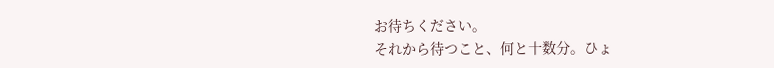お待ちください。
それから待つこと、何と十数分。ひょ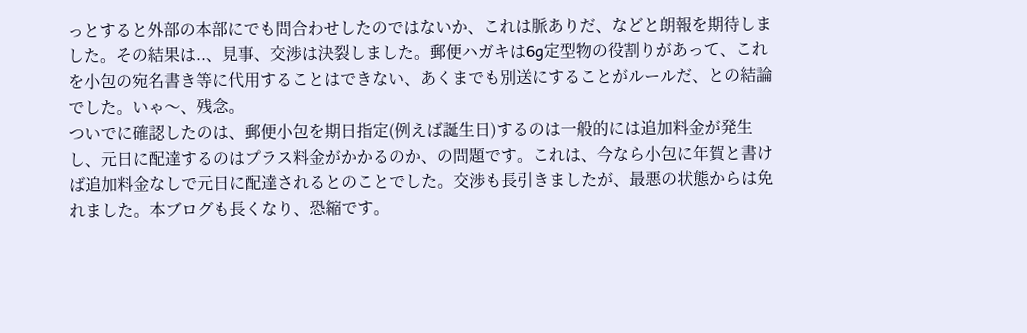っとすると外部の本部にでも問合わせしたのではないか、これは脈ありだ、などと朗報を期待しました。その結果は..、見事、交渉は決裂しました。郵便ハガキは6g定型物の役割りがあって、これを小包の宛名書き等に代用することはできない、あくまでも別送にすることがルールだ、との結論でした。いゃ〜、残念。
ついでに確認したのは、郵便小包を期日指定(例えば誕生日)するのは一般的には追加料金が発生し、元日に配達するのはプラス料金がかかるのか、の問題です。これは、今なら小包に年賀と書けば追加料金なしで元日に配達されるとのことでした。交渉も長引きましたが、最悪の状態からは免れました。本ブログも長くなり、恐縮です。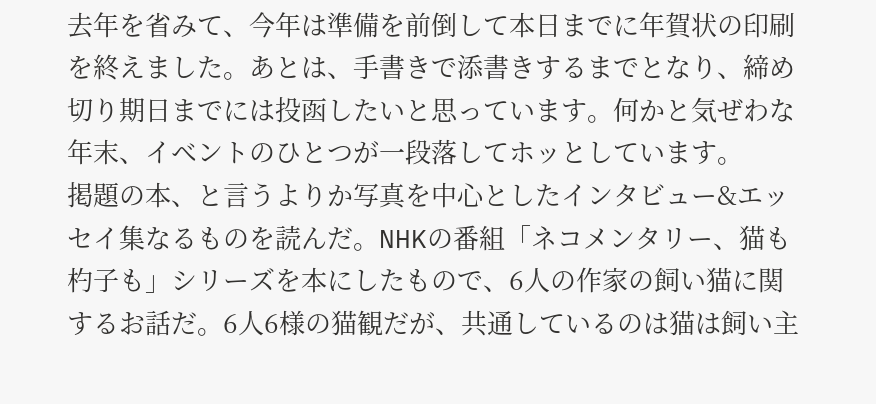去年を省みて、今年は準備を前倒して本日までに年賀状の印刷を終えました。あとは、手書きで添書きするまでとなり、締め切り期日までには投函したいと思っています。何かと気ぜわな年末、イベントのひとつが一段落してホッとしています。
掲題の本、と言うよりか写真を中心としたインタビュー&エッセイ集なるものを読んだ。NHKの番組「ネコメンタリー、猫も杓子も」シリーズを本にしたもので、6人の作家の飼い猫に関するお話だ。6人6様の猫観だが、共通しているのは猫は飼い主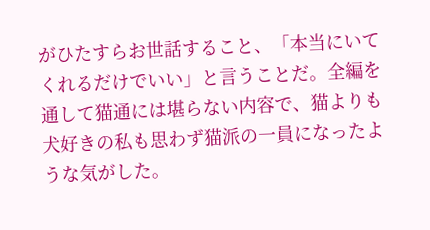がひたすらお世話すること、「本当にいてくれるだけでいい」と言うことだ。全編を通して猫通には堪らない内容で、猫よりも犬好きの私も思わず猫派の一員になったような気がした。